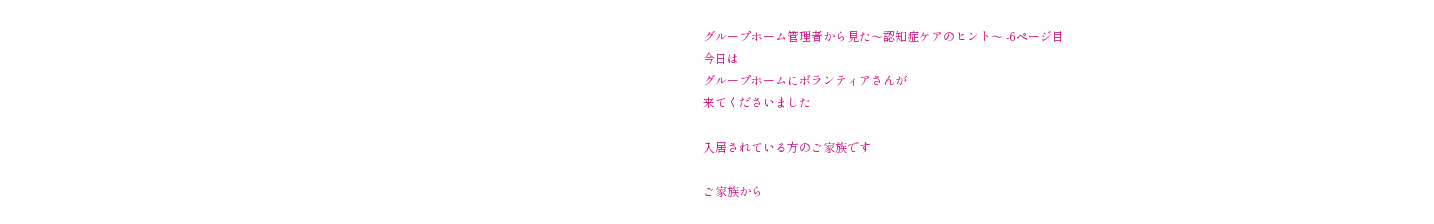グループホーム管理者から見た〜認知症ケアのヒント〜 -6ページ目
今日は
グループホームにボランティアさんが
来てくださいました

入居されている方のご家族です

ご家族から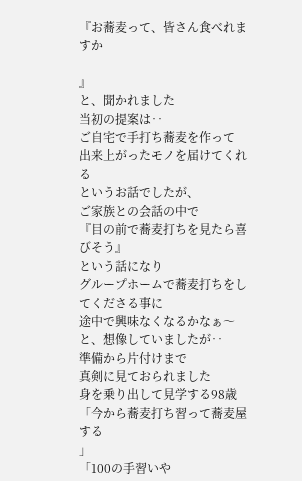『お蕎麦って、皆さん食べれますか

』
と、聞かれました
当初の提案は‥
ご自宅で手打ち蕎麦を作って
出来上がったモノを届けてくれる
というお話でしたが、
ご家族との会話の中で
『目の前で蕎麦打ちを見たら喜びそう』
という話になり
グループホームで蕎麦打ちをしてくださる事に
途中で興味なくなるかなぁ〜
と、想像していましたが‥
準備から片付けまで
真剣に見ておられました
身を乗り出して見学する98歳
「今から蕎麦打ち習って蕎麦屋する
」
「100の手習いや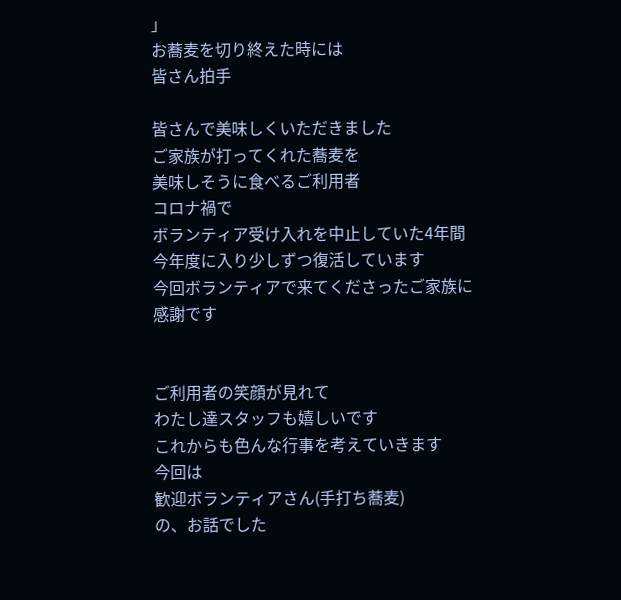」
お蕎麦を切り終えた時には
皆さん拍手

皆さんで美味しくいただきました
ご家族が打ってくれた蕎麦を
美味しそうに食べるご利用者
コロナ禍で
ボランティア受け入れを中止していた4年間
今年度に入り少しずつ復活しています
今回ボランティアで来てくださったご家族に
感謝です


ご利用者の笑顔が見れて
わたし達スタッフも嬉しいです
これからも色んな行事を考えていきます
今回は
歓迎ボランティアさん(手打ち蕎麦)
の、お話でした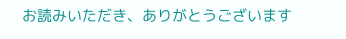お読みいただき、ありがとうございます